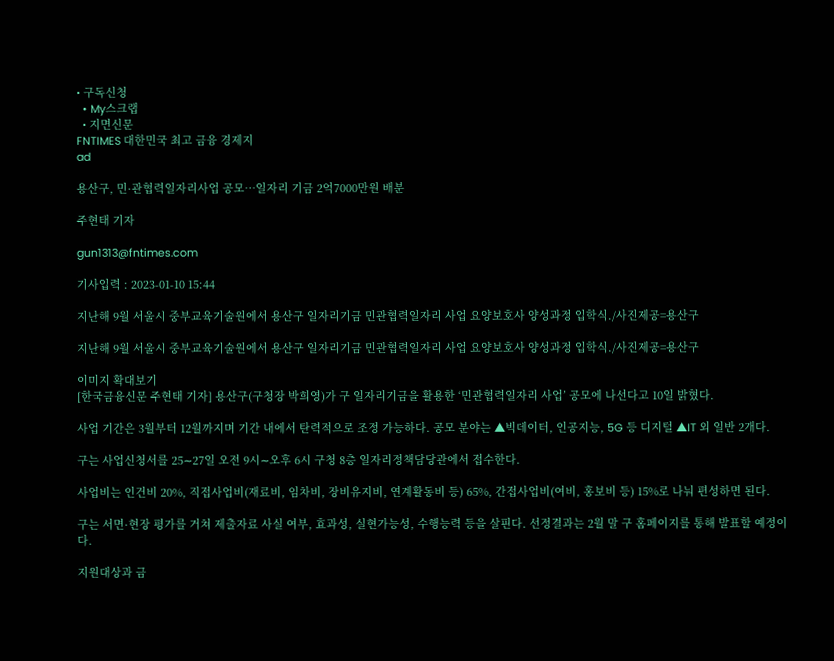• 구독신청
  • My스크랩
  • 지면신문
FNTIMES 대한민국 최고 금융 경제지
ad

용산구, 민·관협력일자리사업 공모…일자리 기금 2억7000만원 배분

주현태 기자

gun1313@fntimes.com

기사입력 : 2023-01-10 15:44

지난해 9월 서울시 중부교육기술원에서 용산구 일자리기금 민관협력일자리 사업 요양보호사 양성과정 입학식./사진제공=용산구

지난해 9월 서울시 중부교육기술원에서 용산구 일자리기금 민관협력일자리 사업 요양보호사 양성과정 입학식./사진제공=용산구

이미지 확대보기
[한국금융신문 주현태 기자] 용산구(구청장 박희영)가 구 일자리기금을 활용한 ‘민관협력일자리 사업’ 공모에 나선다고 10일 밝혔다.

사업 기간은 3월부터 12월까지며 기간 내에서 탄력적으로 조정 가능하다. 공모 분야는 ▲빅데이터, 인공지능, 5G 등 디지털 ▲IT 외 일반 2개다.

구는 사업신청서를 25∼27일 오전 9시∼오후 6시 구청 8층 일자리정책담당관에서 접수한다.

사업비는 인건비 20%, 직접사업비(재료비, 임차비, 장비유지비, 연계활동비 등) 65%, 간접사업비(여비, 홍보비 등) 15%로 나눠 편성하면 된다.

구는 서면·현장 평가를 거쳐 제출자료 사실 여부, 효과성, 실현가능성, 수행능력 등을 살핀다. 선정결과는 2월 말 구 홈페이지를 통해 발표할 예정이다.

지원대상과 금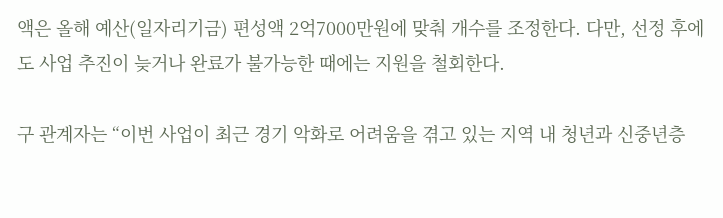액은 올해 예산(일자리기금) 편성액 2억7000만원에 맞춰 개수를 조정한다. 다만, 선정 후에도 사업 추진이 늦거나 완료가 불가능한 때에는 지원을 철회한다.

구 관계자는 “이번 사업이 최근 경기 악화로 어려움을 겪고 있는 지역 내 청년과 신중년층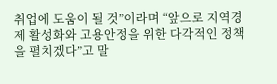취업에 도움이 될 것”이라며 “앞으로 지역경제 활성화와 고용안정을 위한 다각적인 정책을 펼치겠다”고 말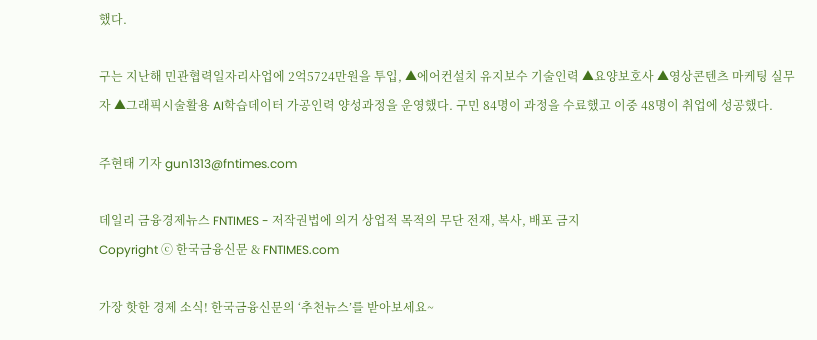했다.

구는 지난해 민관협력일자리사업에 2억5724만원을 투입, ▲에어컨설치 유지보수 기술인력 ▲요양보호사 ▲영상콘텐츠 마케팅 실무자 ▲그래픽시술활용 AI학습데이터 가공인력 양성과정을 운영했다. 구민 84명이 과정을 수료했고 이중 48명이 취업에 성공했다.

주현태 기자 gun1313@fntimes.com

데일리 금융경제뉴스 FNTIMES - 저작권법에 의거 상업적 목적의 무단 전재, 복사, 배포 금지
Copyright ⓒ 한국금융신문 & FNTIMES.com

가장 핫한 경제 소식! 한국금융신문의 ‘추천뉴스’를 받아보세요~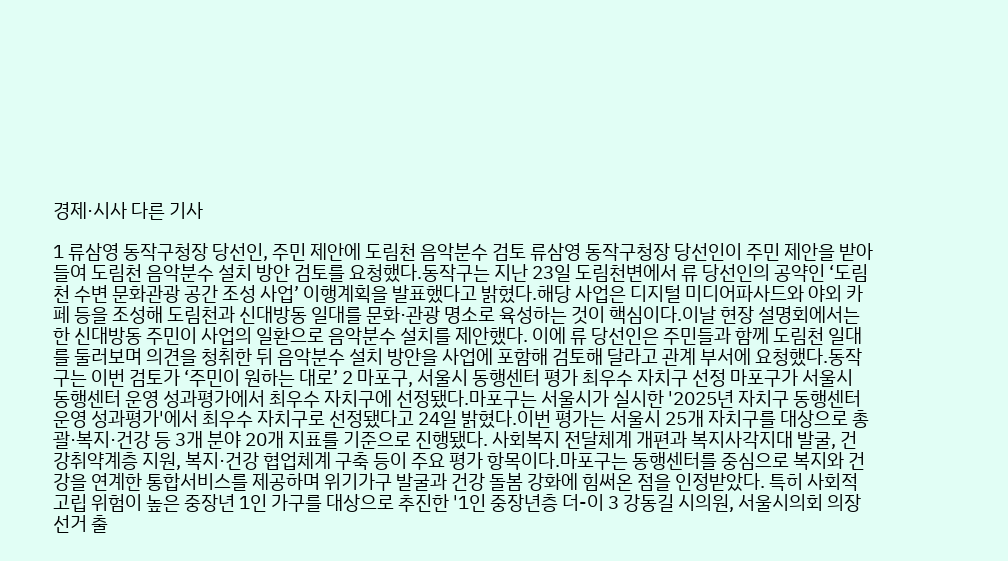경제·시사 다른 기사

1 류삼영 동작구청장 당선인, 주민 제안에 도림천 음악분수 검토 류삼영 동작구청장 당선인이 주민 제안을 받아들여 도림천 음악분수 설치 방안 검토를 요청했다.동작구는 지난 23일 도림천변에서 류 당선인의 공약인 ‘도림천 수변 문화관광 공간 조성 사업’ 이행계획을 발표했다고 밝혔다.해당 사업은 디지털 미디어파사드와 야외 카페 등을 조성해 도림천과 신대방동 일대를 문화·관광 명소로 육성하는 것이 핵심이다.이날 현장 설명회에서는 한 신대방동 주민이 사업의 일환으로 음악분수 설치를 제안했다. 이에 류 당선인은 주민들과 함께 도림천 일대를 둘러보며 의견을 청취한 뒤 음악분수 설치 방안을 사업에 포함해 검토해 달라고 관계 부서에 요청했다.동작구는 이번 검토가 ‘주민이 원하는 대로’ 2 마포구, 서울시 동행센터 평가 최우수 자치구 선정 마포구가 서울시 동행센터 운영 성과평가에서 최우수 자치구에 선정됐다.마포구는 서울시가 실시한 '2025년 자치구 동행센터 운영 성과평가'에서 최우수 자치구로 선정됐다고 24일 밝혔다.이번 평가는 서울시 25개 자치구를 대상으로 총괄·복지·건강 등 3개 분야 20개 지표를 기준으로 진행됐다. 사회복지 전달체계 개편과 복지사각지대 발굴, 건강취약계층 지원, 복지·건강 협업체계 구축 등이 주요 평가 항목이다.마포구는 동행센터를 중심으로 복지와 건강을 연계한 통합서비스를 제공하며 위기가구 발굴과 건강 돌봄 강화에 힘써온 점을 인정받았다. 특히 사회적 고립 위험이 높은 중장년 1인 가구를 대상으로 추진한 '1인 중장년층 더-이 3 강동길 시의원, 서울시의회 의장 선거 출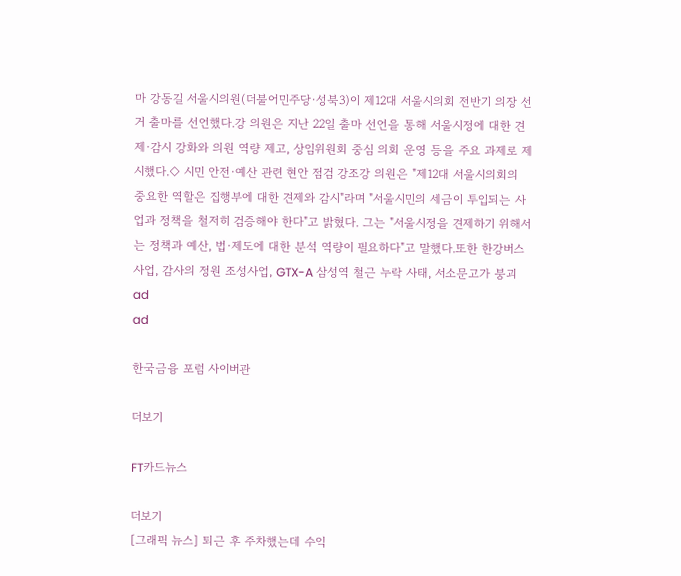마 강동길 서울시의원(더불어민주당·성북3)이 제12대 서울시의회 전반기 의장 선거 출마를 선언했다.강 의원은 지난 22일 출마 선언을 통해 서울시정에 대한 견제·감시 강화와 의원 역량 제고, 상임위원회 중심 의회 운영 등을 주요 과제로 제시했다.◇ 시민 안전·예산 관련 현안 점검 강조강 의원은 "제12대 서울시의회의 중요한 역할은 집행부에 대한 견제와 감시"라며 "서울시민의 세금이 투입되는 사업과 정책을 철저히 검증해야 한다"고 밝혔다. 그는 "서울시정을 견제하기 위해서는 정책과 예산, 법·제도에 대한 분석 역량이 필요하다"고 말했다.또한 한강버스 사업, 감사의 정원 조성사업, GTX-A 삼성역 철근 누락 사태, 서소문고가 붕괴
ad
ad

한국금융 포럼 사이버관

더보기

FT카드뉴스

더보기
[그래픽 뉴스] 퇴근 후 주차했는데 수익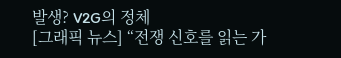발생? V2G의 정체
[그래픽 뉴스] “전쟁 신호를 읽는 가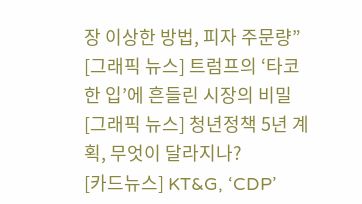장 이상한 방법, 피자 주문량”
[그래픽 뉴스] 트럼프의 ‘타코 한 입’에 흔들린 시장의 비밀
[그래픽 뉴스] 청년정책 5년 계획, 무엇이 달라지나?
[카드뉴스] KT&G, ‘CDP’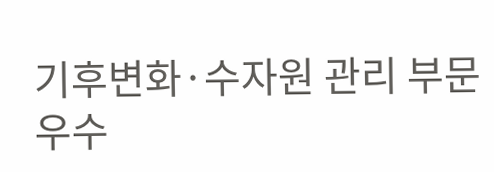기후변화·수자원 관리 부문 우수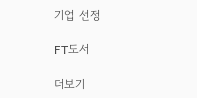기업 선정

FT도서

더보기